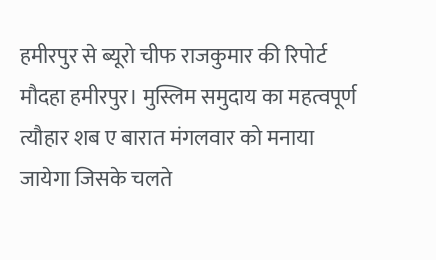हमीरपुर से ब्यूरो चीफ राजकुमार की रिपोर्ट
मौदहा हमीरपुर। मुस्लिम समुदाय का महत्वपूर्ण त्यौहार शब ए बारात मंगलवार को मनाया जायेगा जिसके चलते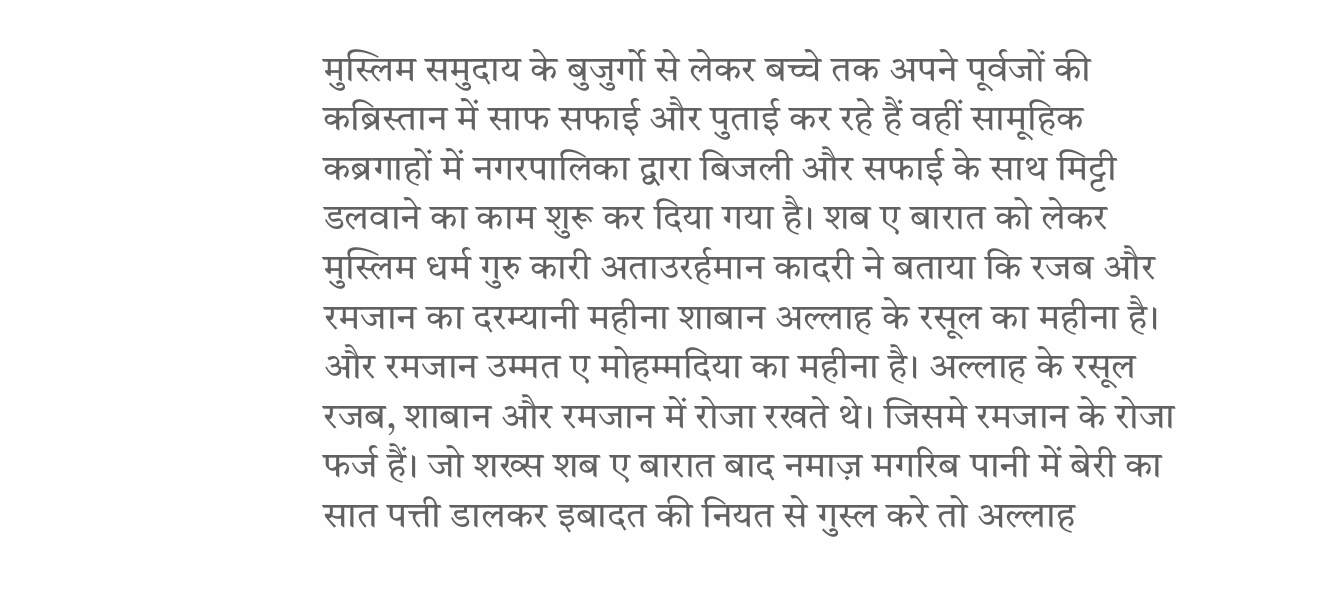मुस्लिम समुदाय के बुजुर्गो से लेकर बच्चे तक अपने पूर्वजों की कब्रिस्तान में साफ सफाई और पुताई कर रहे हैं वहीं सामूहिक कब्रगाहों में नगरपालिका द्वारा बिजली और सफाई के साथ मिट्टी डलवाने का काम शुरू कर दिया गया है। शब ए बारात को लेकर मुस्लिम धर्म गुरु कारी अताउरर्हमान कादरी ने बताया कि रजब और रमजान का दरम्यानी महीना शाबान अल्लाह के रसूल का महीना है। और रमजान उम्मत ए मोहम्मदिया का महीना है। अल्लाह के रसूल रजब, शाबान और रमजान में रोजा रखते थे। जिसमे रमजान के रोजा फर्ज हैं। जो शख्स शब ए बारात बाद नमाज़ मगरिब पानी में बेरी का सात पत्ती डालकर इबादत की नियत से गुस्ल करे तो अल्लाह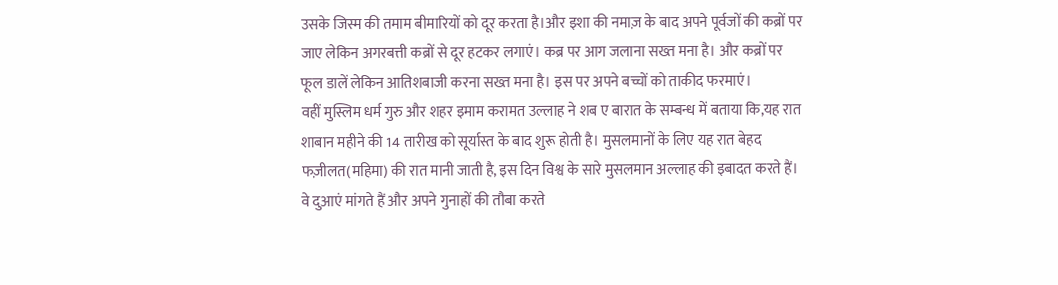उसके जिस्म की तमाम बीमारियों को दूर करता है।और इशा की नमाज़ के बाद अपने पूर्वजों की कब्रों पर जाए लेकिन अगरबत्ती कब्रों से दूर हटकर लगाएं। कब्र पर आग जलाना सख्त मना है। और कब्रों पर फूल डालें लेकिन आतिशबाजी करना सख्त मना है। इस पर अपने बच्चों को ताकीद फरमाएं।
वहीं मुस्लिम धर्म गुरु और शहर इमाम करामत उल्लाह ने शब ए बारात के सम्बन्ध में बताया कि,यह रात शाबान महीने की 14 तारीख को सूर्यास्त के बाद शुरू होती है। मुसलमानों के लिए यह रात बेहद फज़ीलत(महिमा) की रात मानी जाती है, इस दिन विश्व के सारे मुसलमान अल्लाह की इबादत करते हैं। वे दुआएं मांगते हैं और अपने गुनाहों की तौबा करते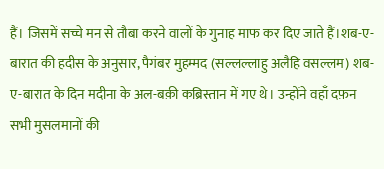हैं। जिसमें सच्चे मन से तौबा करने वालों के गुनाह माफ कर दिए जाते हैं।शब-ए-बारात की हदीस के अनुसार, पैगंबर मुहम्मद (सल्लल्लाहु अलैहि वसल्लम) शब-ए-बारात के दिन मदीना के अल-बक़ी कब्रिस्तान में गए थे। उन्होंने वहाँ दफ़न सभी मुसलमानों की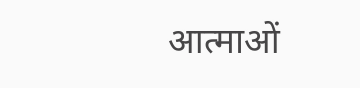आत्माओं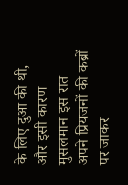के लिए दुआ की थी, और इसी कारण मुसलमान इस रात अपने प्रियजनों की कब्रों पर जाकर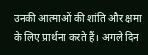उनकी आत्माओं की शांति और क्षमा के लिए प्रार्थना करते हैं। अगले दिन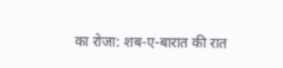का रोजा: शब-ए-बारात की रात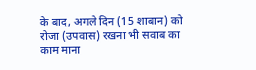के बाद, अगले दिन (15 शाबान) को रोजा (उपवास) रखना भी सवाब का काम माना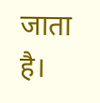जाता है।